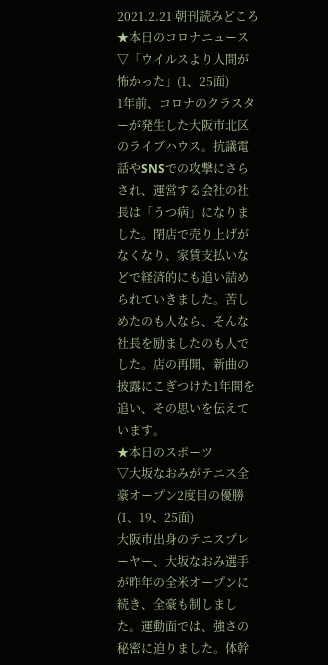2021.2.21 朝刊読みどころ
★本日のコロナニュース
▽「ウイルスより人間が怖かった」(1、25面)
1年前、コロナのクラスターが発生した大阪市北区のライブハウス。抗議電話やSNSでの攻撃にさらされ、運営する会社の社長は「うつ病」になりました。閉店で売り上げがなくなり、家賃支払いなどで経済的にも追い詰められていきました。苦しめたのも人なら、そんな社長を励ましたのも人でした。店の再開、新曲の披露にこぎつけた1年間を追い、その思いを伝えています。
★本日のスポーツ
▽大坂なおみがテニス全豪オープン2度目の優勝(1、19、25面)
大阪市出身のテニスプレーヤー、大坂なおみ選手が昨年の全米オープンに続き、全豪も制しました。運動面では、強さの秘密に迫りました。体幹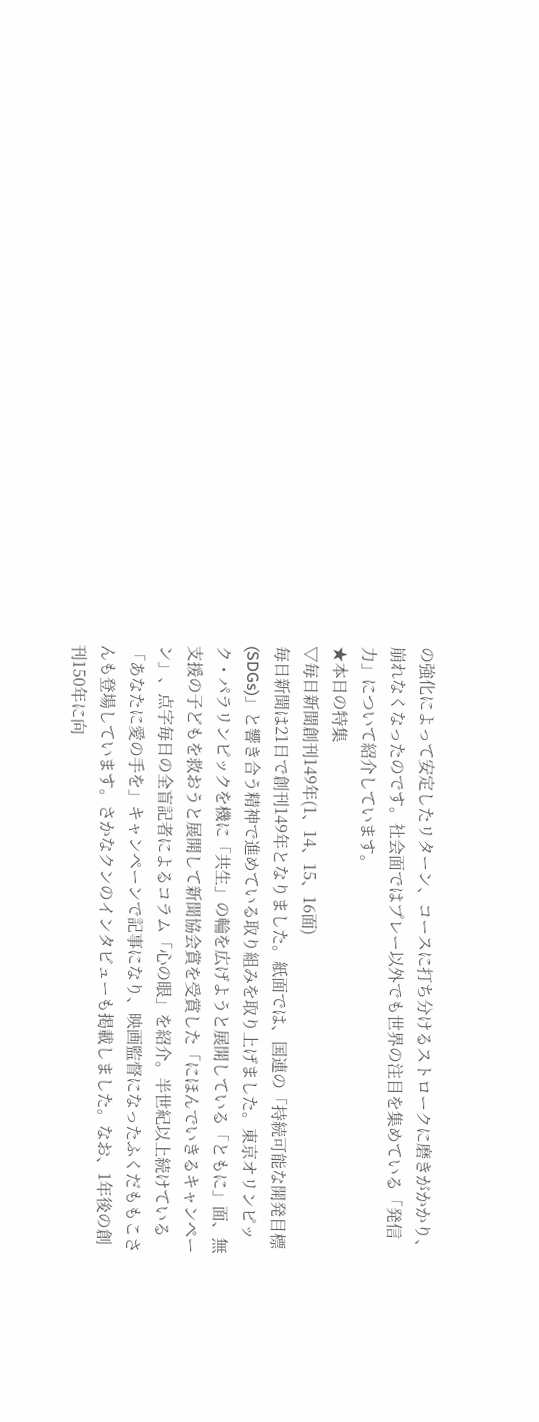の強化によって安定したリターン、コースに打ち分けるストロークに磨きがかかり、崩れなくなったのです。社会面ではプレー以外でも世界の注目を集めている「発信力」について紹介しています。
★本日の特集
▽毎日新聞創刊149年(1、14、15、16面)
毎日新聞は21日で創刊149年となりました。紙面では、国連の「持続可能な開発目標(SDGs)」と響き合う精神で進めている取り組みを取り上げました。東京オリンピック・パラリンピックを機に「共生」の輪を広げようと展開している「ともに」面、無支援の子どもを救おうと展開して新聞協会賞を受賞した「にほんでいきるキャンペーン」、点字毎日の全盲記者によるコラム「心の眼」を紹介。半世紀以上続けている「あなたに愛の手を」キャンペーンで記事になり、映画監督になったふくだももこさんも登場しています。さかなクンのインタビューも掲載しました。なお、1年後の創刊150年に向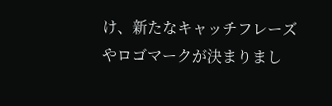け、新たなキャッチフレーズやロゴマークが決まりまし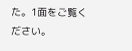た。1面をご覧ください。